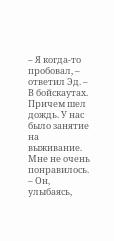– Я когда-то пробовал, – ответил Эд. – В бойскаутах. Причем шел дождь. У нас было занятие на выживание. Мне не очень понравилось. – Он, улыбаясь,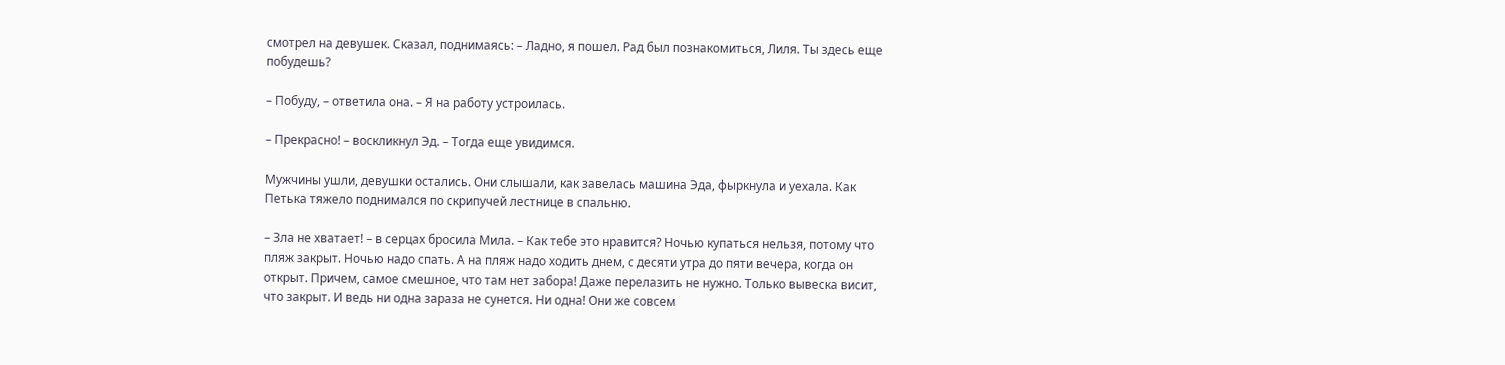смотрел на девушек. Сказал, поднимаясь: – Ладно, я пошел. Рад был познакомиться, Лиля. Ты здесь еще побудешь?

– Побуду, – ответила она. – Я на работу устроилась.

– Прекрасно! – воскликнул Эд. – Тогда еще увидимся.

Мужчины ушли, девушки остались. Они слышали, как завелась машина Эда, фыркнула и уехала. Как Петька тяжело поднимался по скрипучей лестнице в спальню.

– Зла не хватает! – в серцах бросила Мила. – Как тебе это нравится? Ночью купаться нельзя, потому что пляж закрыт. Ночью надо спать. А на пляж надо ходить днем, с десяти утра до пяти вечера, когда он открыт. Причем, самое смешное, что там нет забора! Даже перелазить не нужно. Только вывеска висит, что закрыт. И ведь ни одна зараза не сунется. Ни одна! Они же совсем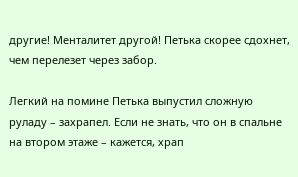другие! Менталитет другой! Петька скорее сдохнет, чем перелезет через забор.

Легкий на помине Петька выпустил сложную руладу – захрапел. Если не знать, что он в спальне на втором этаже – кажется, храп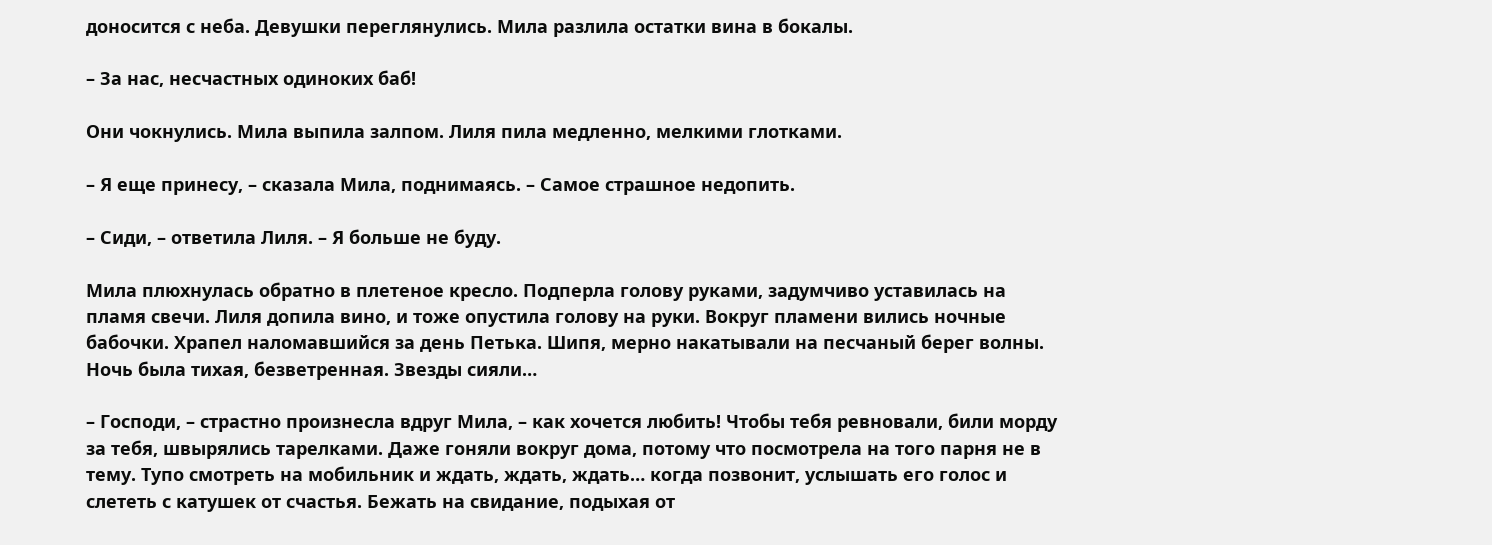доносится с неба. Девушки переглянулись. Мила разлила остатки вина в бокалы.

– За нас, несчастных одиноких баб!

Они чокнулись. Мила выпила залпом. Лиля пила медленно, мелкими глотками.

– Я еще принесу, – сказала Мила, поднимаясь. – Самое страшное недопить.

– Сиди, – ответила Лиля. – Я больше не буду.

Мила плюхнулась обратно в плетеное кресло. Подперла голову руками, задумчиво уставилась на пламя свечи. Лиля допила вино, и тоже опустила голову на руки. Вокруг пламени вились ночные бабочки. Храпел наломавшийся за день Петька. Шипя, мерно накатывали на песчаный берег волны. Ночь была тихая, безветренная. Звезды сияли…

– Господи, – страстно произнесла вдруг Мила, – как хочется любить! Чтобы тебя ревновали, били морду за тебя, швырялись тарелками. Даже гоняли вокруг дома, потому что посмотрела на того парня не в тему. Тупо смотреть на мобильник и ждать, ждать, ждать… когда позвонит, услышать его голос и слететь с катушек от счастья. Бежать на свидание, подыхая от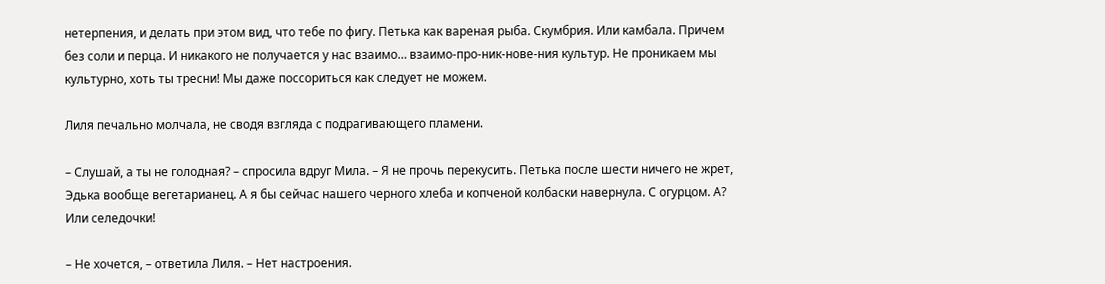нетерпения, и делать при этом вид, что тебе по фигу. Петька как вареная рыба. Скумбрия. Или камбала. Причем без соли и перца. И никакого не получается у нас взаимо… взаимо-про-ник-нове-ния культур. Не проникаем мы культурно, хоть ты тресни! Мы даже поссориться как следует не можем.

Лиля печально молчала, не сводя взгляда с подрагивающего пламени.

– Слушай, а ты не голодная? – спросила вдруг Мила. – Я не прочь перекусить. Петька после шести ничего не жрет, Эдька вообще вегетарианец. А я бы сейчас нашего черного хлеба и копченой колбаски навернула. С огурцом. А? Или селедочки!

– Не хочется, – ответила Лиля. – Нет настроения.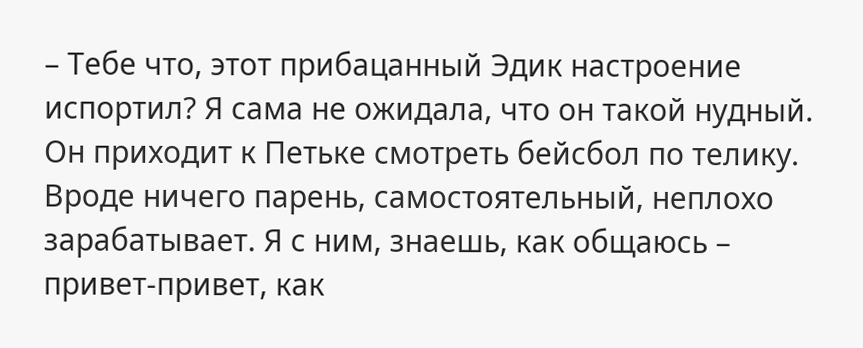– Тебе что, этот прибацанный Эдик настроение испортил? Я сама не ожидала, что он такой нудный. Он приходит к Петьке смотреть бейсбол по телику. Вроде ничего парень, самостоятельный, неплохо зарабатывает. Я с ним, знаешь, как общаюсь – привет-привет, как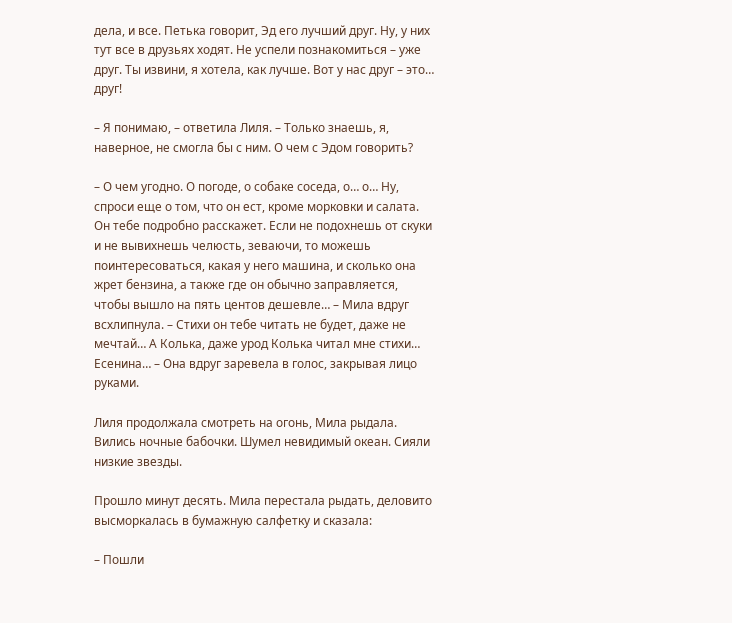дела, и все. Петька говорит, Эд его лучший друг. Ну, у них тут все в друзьях ходят. Не успели познакомиться – уже друг. Ты извини, я хотела, как лучше. Вот у нас друг – это… друг!

– Я понимаю, – ответила Лиля. – Только знаешь, я, наверное, не смогла бы с ним. О чем с Эдом говорить?

– О чем угодно. О погоде, о собаке соседа, о… о… Ну, спроси еще о том, что он ест, кроме морковки и салата. Он тебе подробно расскажет. Если не подохнешь от скуки и не вывихнешь челюсть, зеваючи, то можешь поинтересоваться, какая у него машина, и сколько она жрет бензина, а также где он обычно заправляется, чтобы вышло на пять центов дешевле… – Мила вдруг всхлипнула. – Стихи он тебе читать не будет, даже не мечтай… А Колька, даже урод Колька читал мне стихи… Есенина… – Она вдруг заревела в голос, закрывая лицо руками.

Лиля продолжала смотреть на огонь, Мила рыдала. Вились ночные бабочки. Шумел невидимый океан. Сияли низкие звезды.

Прошло минут десять. Мила перестала рыдать, деловито высморкалась в бумажную салфетку и сказала:

– Пошли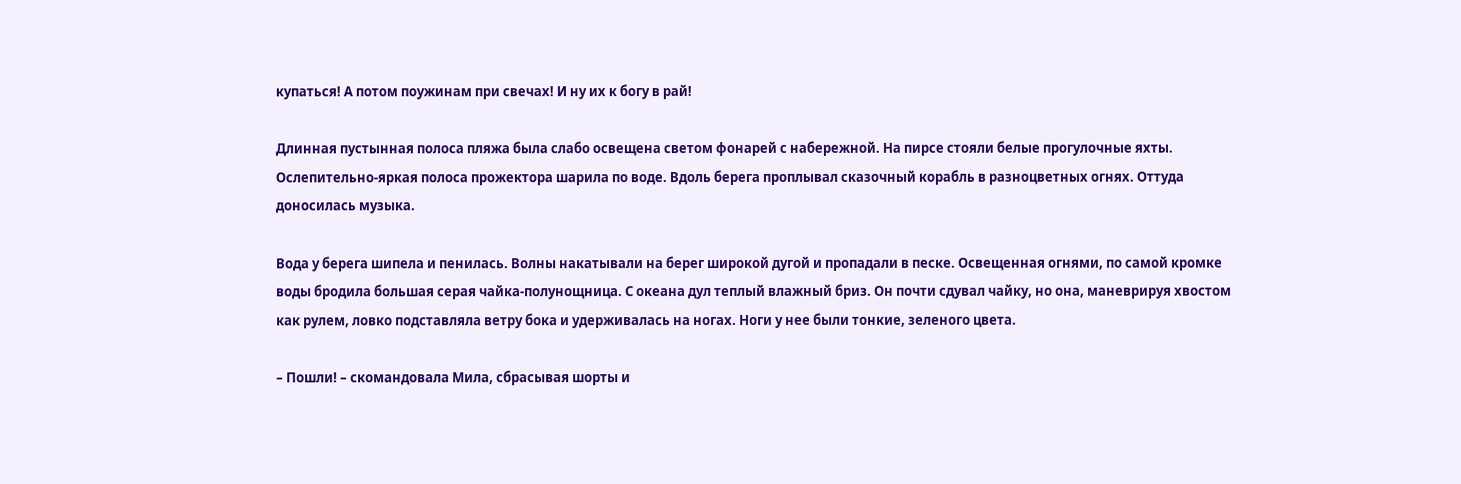купаться! А потом поужинам при свечах! И ну их к богу в рай!

Длинная пустынная полоса пляжа была слабо освещена светом фонарей с набережной. На пирсе стояли белые прогулочные яхты. Ослепительно-яркая полоса прожектора шарила по воде. Вдоль берега проплывал сказочный корабль в разноцветных огнях. Оттуда доносилась музыка.

Вода у берега шипела и пенилась. Волны накатывали на берег широкой дугой и пропадали в песке. Освещенная огнями, по самой кромке воды бродила большая серая чайка-полунощница. С океана дул теплый влажный бриз. Он почти сдувал чайку, но она, маневрируя хвостом как рулем, ловко подставляла ветру бока и удерживалась на ногах. Ноги у нее были тонкие, зеленого цвета.

– Пошли! – скомандовала Мила, сбрасывая шорты и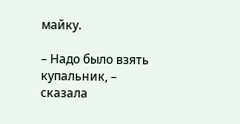майку.

– Надо было взять купальник, – сказала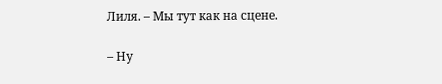Лиля. – Мы тут как на сцене.

– Ну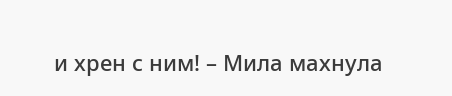и хрен с ним! – Мила махнула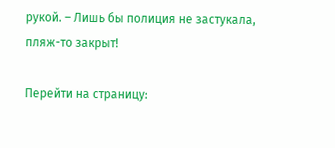рукой. – Лишь бы полиция не застукала, пляж-то закрыт!

Перейти на страницу: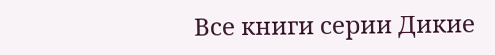Все книги серии Дикие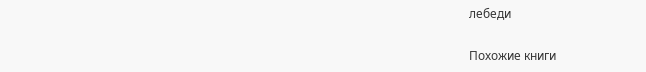лебеди

Похожие книги